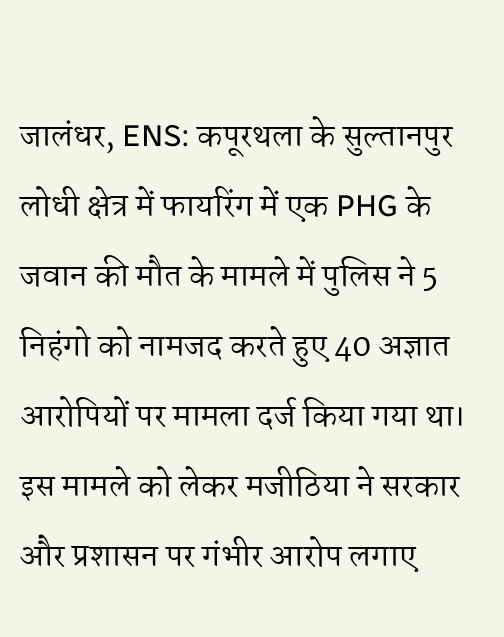जालंधर, ENS: कपूरथला के सुल्तानपुर लोधी क्षेत्र में फायरिंग में एक PHG के जवान की मौत के मामले में पुलिस ने 5 निहंगो को नामजद करते हुए 40 अज्ञात आरोपियों पर मामला दर्ज किया गया था। इस मामले को लेकर मजीठिया ने सरकार और प्रशासन पर गंभीर आरोप लगाए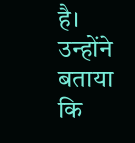है। उन्होंने बताया कि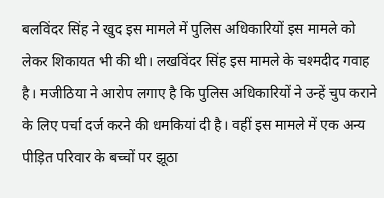बलविंदर सिंह ने खुद इस मामले में पुलिस अधिकारियों इस मामले को लेकर शिकायत भी की थी। लखविंदर सिंह इस मामले के चश्मदीद गवाह है। मजीठिया ने आरोप लगाए है कि पुलिस अधिकारियों ने उन्हें चुप कराने के लिए पर्चा दर्ज करने की धमकियां दी है। वहीं इस मामले में एक अन्य पीड़ित परिवार के बच्चों पर झूठा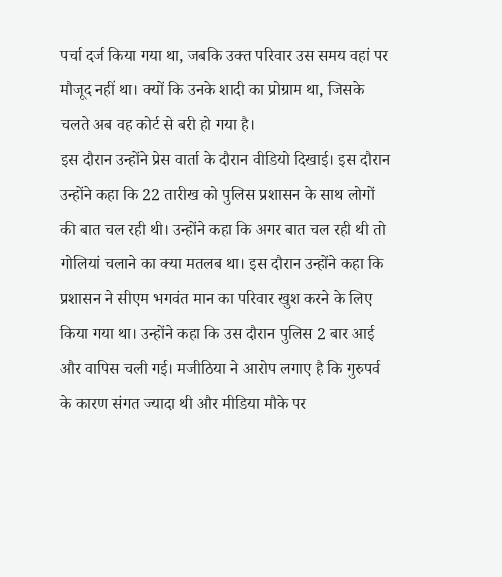पर्चा दर्ज किया गया था, जबकि उक्त परिवार उस समय वहां पर मौजूद नहीं था। क्यों कि उनके शादी का प्रोग्राम था, जिसके चलते अब वह कोर्ट से बरी हो गया है।
इस दौरान उन्होंने प्रेस वार्ता के दौरान वीडियो दिखाई। इस दौरान उन्होंने कहा कि 22 तारीख को पुलिस प्रशासन के साथ लोगों की बात चल रही थी। उन्होंने कहा कि अगर बात चल रही थी तो गोलियां चलाने का क्या मतलब था। इस दौरान उन्होंने कहा कि प्रशासन ने सीएम भगवंत मान का परिवार खुश करने के लिए किया गया था। उन्होंने कहा कि उस दौरान पुलिस 2 बार आई और वापिस चली गई। मजीठिया ने आरोप लगाए है कि गुरुपर्व के कारण संगत ज्यादा थी और मीडिया मौके पर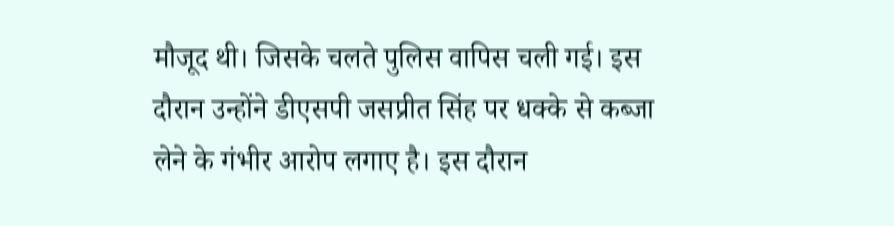मौजूद थी। जिसके चलते पुलिस वापिस चली गई। इस दौरान उन्होंने डीएसपी जसप्रीत सिंह पर धक्के से कब्जा लेने के गंभीर आरोप लगाए है। इस दौरान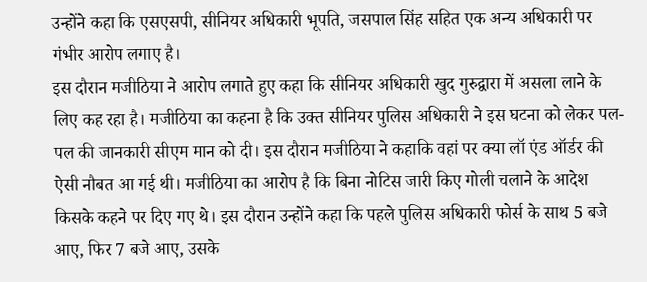उन्होंने कहा कि एसएसपी, सीनियर अधिकारी भूपति, जसपाल सिंह सहित एक अन्य अधिकारी पर गंभीर आरोप लगाए है।
इस दौरान मजीठिया ने आरोप लगाते हुए कहा कि सीनियर अधिकारी खुद गुरुद्वारा में असला लाने के लिए कह रहा है। मजीठिया का कहना है कि उक्त सीनियर पुलिस अधिकारी ने इस घटना को लेकर पल-पल की जानकारी सीएम मान को दी। इस दौरान मजीठिया ने कहाकि वहां पर क्या लॉ एंड ऑर्डर की ऐसी नौबत आ गई थी। मजीठिया का आरोप है कि बिना नोटिस जारी किए गोली चलाने के आदेश किसके कहने पर दिए गए थे। इस दौरान उन्होंने कहा कि पहले पुलिस अधिकारी फोर्स के साथ 5 बजे आए, फिर 7 बजे आए, उसके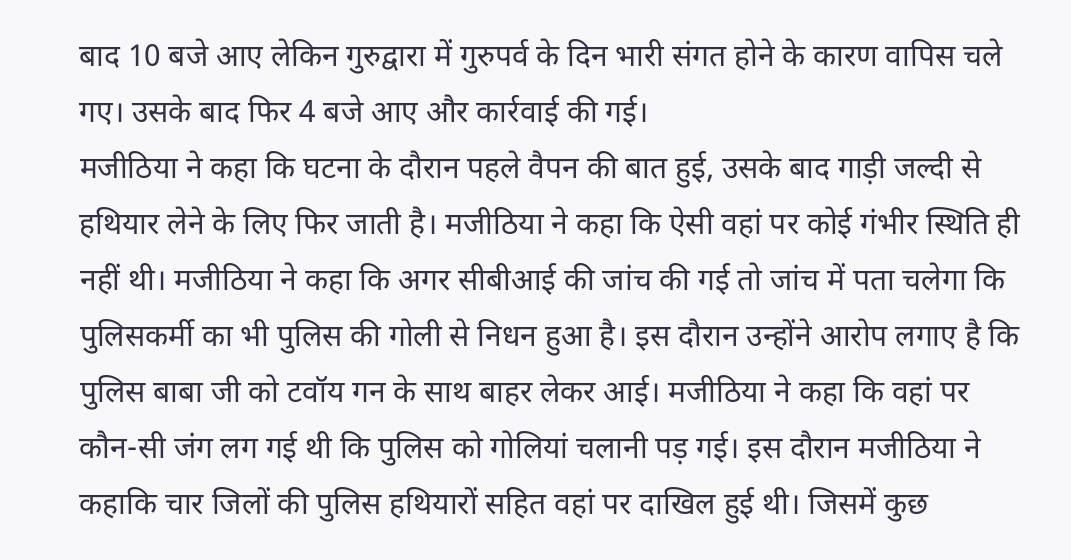बाद 10 बजे आए लेकिन गुरुद्वारा में गुरुपर्व के दिन भारी संगत होने के कारण वापिस चले गए। उसके बाद फिर 4 बजे आए और कार्रवाई की गई।
मजीठिया ने कहा कि घटना के दौरान पहले वैपन की बात हुई, उसके बाद गाड़ी जल्दी से हथियार लेने के लिए फिर जाती है। मजीठिया ने कहा कि ऐसी वहां पर कोई गंभीर स्थिति ही नहीं थी। मजीठिया ने कहा कि अगर सीबीआई की जांच की गई तो जांच में पता चलेगा कि पुलिसकर्मी का भी पुलिस की गोली से निधन हुआ है। इस दौरान उन्होंने आरोप लगाए है कि पुलिस बाबा जी को टवॉय गन के साथ बाहर लेकर आई। मजीठिया ने कहा कि वहां पर कौन-सी जंग लग गई थी कि पुलिस को गोलियां चलानी पड़ गई। इस दौरान मजीठिया ने कहाकि चार जिलों की पुलिस हथियारों सहित वहां पर दाखिल हुई थी। जिसमें कुछ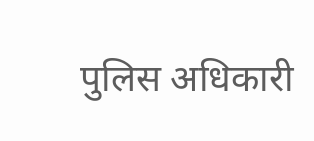पुलिस अधिकारी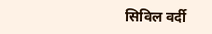सिविल वर्दी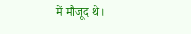में मौजूद थे।